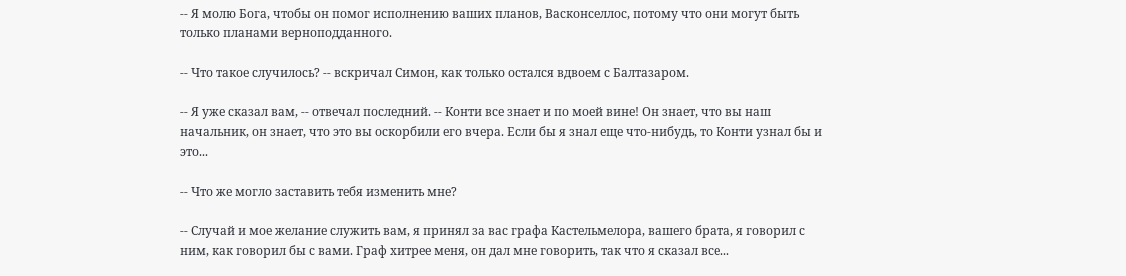-- Я молю Бога, чтобы он помог исполнению ваших планов, Васконселлос, потому что они могут быть только планами верноподданного.

-- Что такое случилось? -- вскричал Симон, как только остался вдвоем с Балтазаром.

-- Я уже сказал вам, -- отвечал последний. -- Конти все знает и по моей вине! Он знает, что вы наш начальник, он знает, что это вы оскорбили его вчера. Если бы я знал еще что-нибудь, то Конти узнал бы и это...

-- Что же могло заставить тебя изменить мне?

-- Случай и мое желание служить вам, я принял за вас графа Кастельмелора, вашего брата, я говорил с ним, как говорил бы с вами. Граф хитрее меня, он дал мне говорить, так что я сказал все...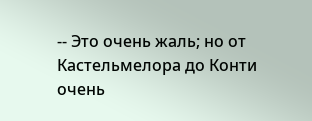-- Это очень жаль; но от Кастельмелора до Конти очень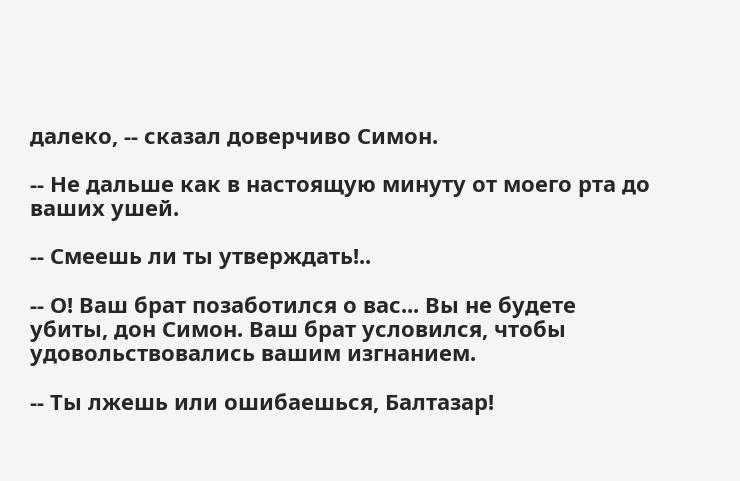далеко, -- сказал доверчиво Симон.

-- Не дальше как в настоящую минуту от моего рта до ваших ушей.

-- Смеешь ли ты утверждать!..

-- О! Ваш брат позаботился о вас... Вы не будете убиты, дон Симон. Ваш брат условился, чтобы удовольствовались вашим изгнанием.

-- Ты лжешь или ошибаешься, Балтазар!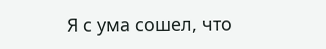Я с ума сошел, что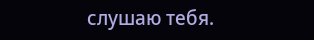слушаю тебя.